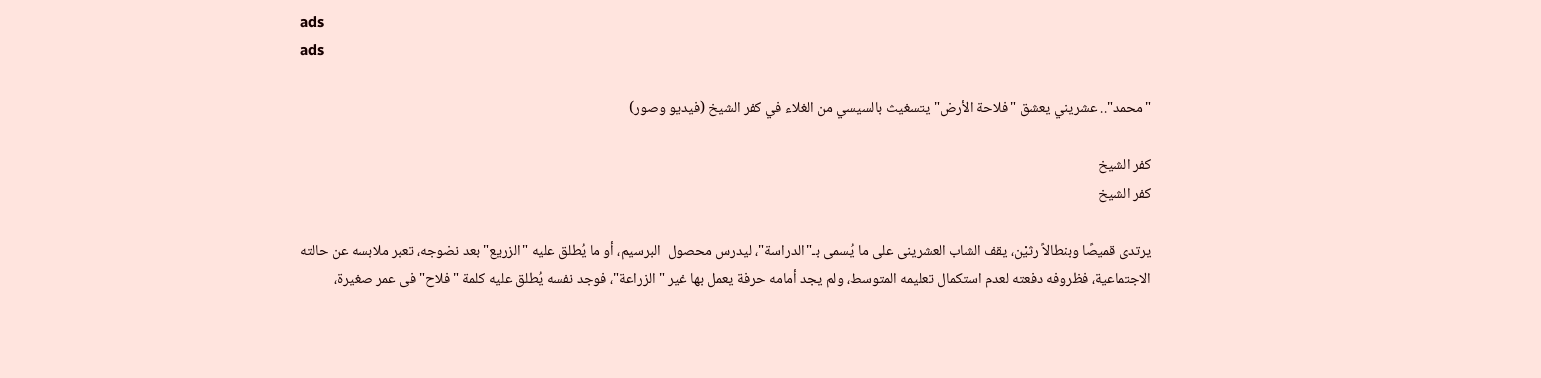ads
ads

"محمد".. عشريني يعشق "فلاحة الأرض" يتسغيث بالسيسي من الغلاء في كفر الشيخ (فيديو وصور)

كفر الشيخ
كفر الشيخ

يرتدى قميصًا وبنطالاً رثيْن، يقف الشاب العشرينى على ما يُسمى بـ"الدراسة"، ليدرس محصول  البرسيم، أو ما يُطلق عليه "الزريع" بعد نضوجه، تعبر ملابسه عن حالته الاجتماعية، فظروفه دفعته لعدم استكمال تعليمه المتوسط، ولم يجد أمامه حرفة يعمل بها غير "الزراعة"، فوجد نفسه يُطلق عليه كلمة "فلاح" فى عمر صغيرة،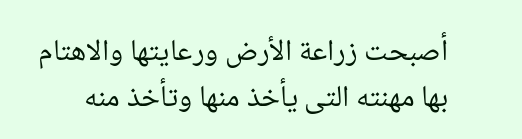أصبحت زراعة الأرض ورعايتها والاهتام بها مهنته التى يأخذ منها وتأخذ منه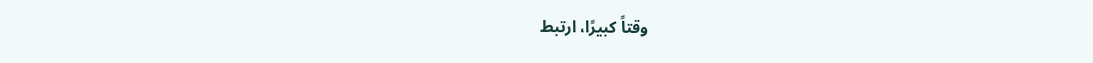وقتاً كبيرًا، ارتبط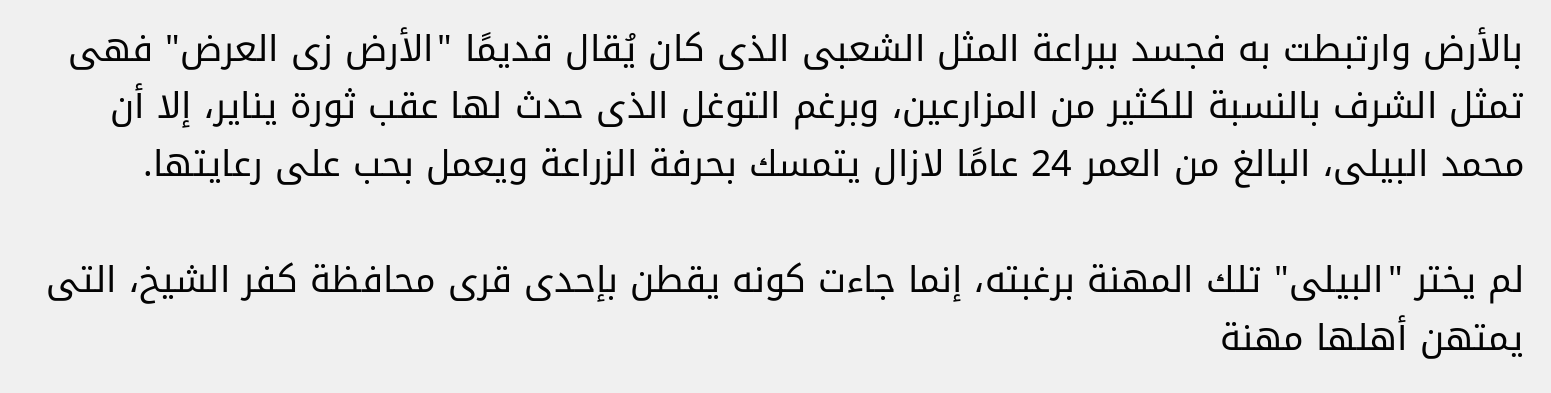بالأرض وارتبطت به فجسد ببراعة المثل الشعبى الذى كان يُقال قديمًا "الأرض زى العرض" فهى تمثل الشرف بالنسبة للكثير من المزارعين، وبرغم التوغل الذى حدث لها عقب ثورة يناير، إلا أن محمد البيلى، البالغ من العمر 24 عامًا لازال يتمسك بحرفة الزراعة ويعمل بحب على رعايتها.

لم يختر "البيلى" تلك المهنة برغبته، إنما جاءت كونه يقطن بإحدى قرى محافظة كفر الشيخ، التى يمتهن أهلها مهنة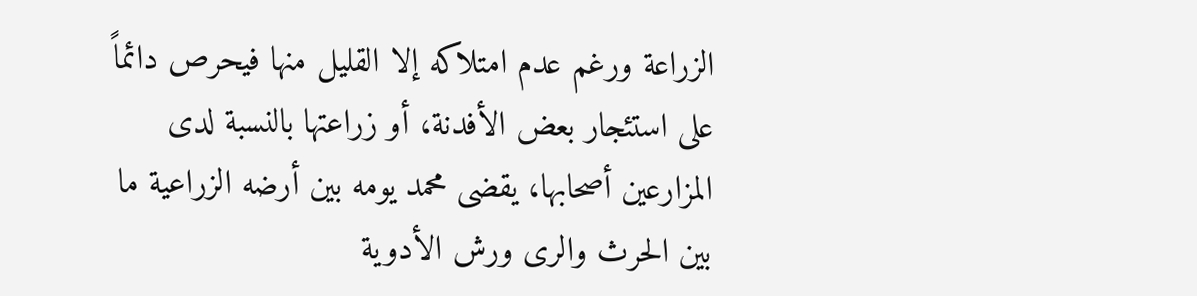الزراعة ورغم عدم امتلاكه إلا القليل منها فيحرص دائماً على استئجار بعض الأفدنة، أو زراعتها بالنسبة لدى المزارعين أصحابها، يقضى محمد يومه بين أرضه الزراعية ما بين الحرث والرى ورش الأدوية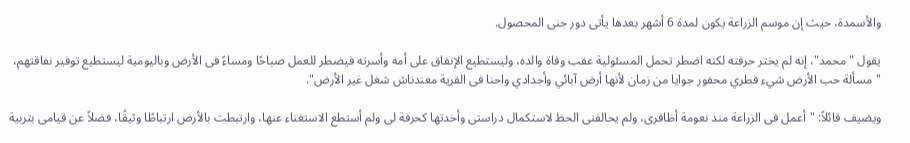والأسمدة، حيث إن موسم الزراعة يكون لمدة 6 أشهر بعدها يأتى دور جنى المحصول.

يقول "محمد"، إنه لم يختر حرفته لكنه اضطر تحمل المسئولية عقب وفاة والده، وليستطيع الإنفاق على أمه وأسرته فيضطر للعمل صباحًا ومساءً فى الأرض وباليومية ليستطيع توفير نفاقتهم، "مسألة حب الأرض شيء فطري محفور جوايا من زمان لأنها أرض آبائي وأجدادي واحنا فى القرية معندناش شغل غير الأرض".

ويضيف قائلاً: "أعمل فى الزراعة منذ نعومة أظافرى، ولم يحالفنى الحظ لاستكمال دراستى وأخدتها كحرفة لى ولم أستطع الاستغناء عنها، وارتبطت بالأرض ارتباطًا وثيقًا، فضلاً عن قيامى بتربية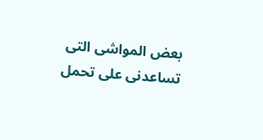بعض المواشى التى تساعدنى على تحمل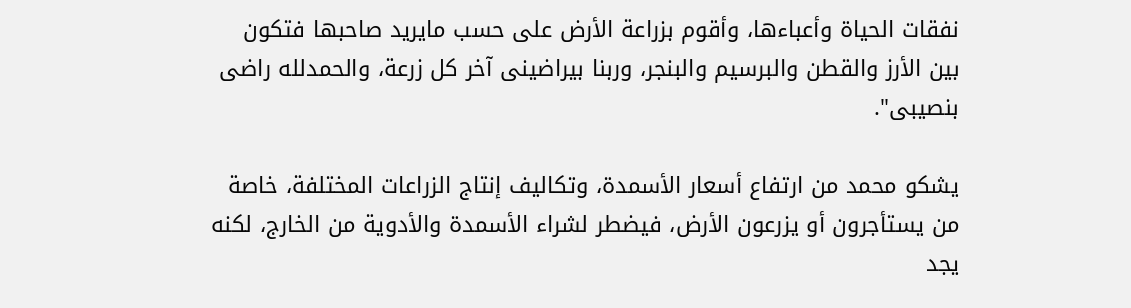نفقات الحياة وأعباءها، وأقوم بزراعة الأرض على حسب مايريد صاحبها فتكون بين الأرز والقطن والبرسيم والبنجر، وربنا بيراضينى آخر كل زرعة، والحمدلله راضى بنصيبى".

يشكو محمد من ارتفاع أسعار الأسمدة، وتكاليف إنتاج الزراعات المختلفة، خاصة من يستأجرون أو يزرعون الأرض، فيضطر لشراء الأسمدة والأدوية من الخارج، لكنه يجد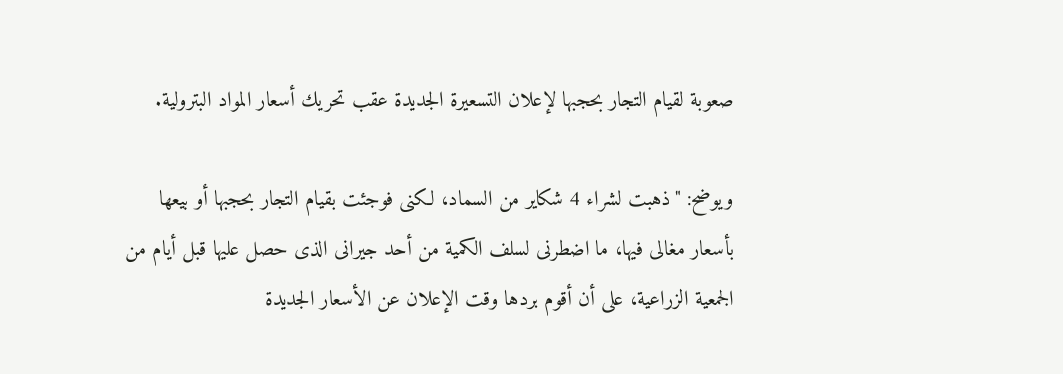صعوبة لقيام التجار بحجبها لإعلان التسعيرة الجديدة عقب تحريك أسعار المواد البترولية.

ويوضح: "ذهبت لشراء 4 شكاير من السماد، لكنى فوجئت بقيام التجار بحجبها أو بيعها بأسعار مغالى فيها، ما اضطرنى لسلف الكمية من أحد جيرانى الذى حصل عليها قبل أيام من الجمعية الزراعية، على أن أقوم بردها وقت الإعلان عن الأسعار الجديدة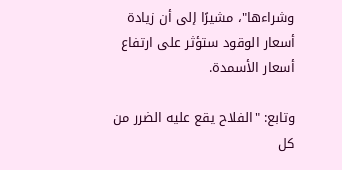وشراءها"، مشيرًا إلى أن زيادة أسعار الوقود ستؤثر على ارتفاع أسعار الأسمدة.

وتابع: "الفلاح يقع عليه الضرر من كل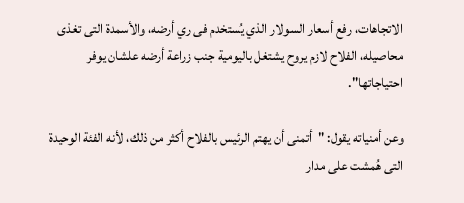الاتجاهات، رفع أسعار السولار الذي يُستخدم فى ري أرضه، والأسمدة التى تغذى محاصيله، الفلاح لازم يروح يشتغل باليومية جنب زراعة أرضه علشان يوفر احتياجاتها".

وعن أمنياته يقول: "أتمنى أن يهتم الرئيس بالفلاح أكثر من ذلك، لأنه الفئة الوحيدة التى هُمشت على مدار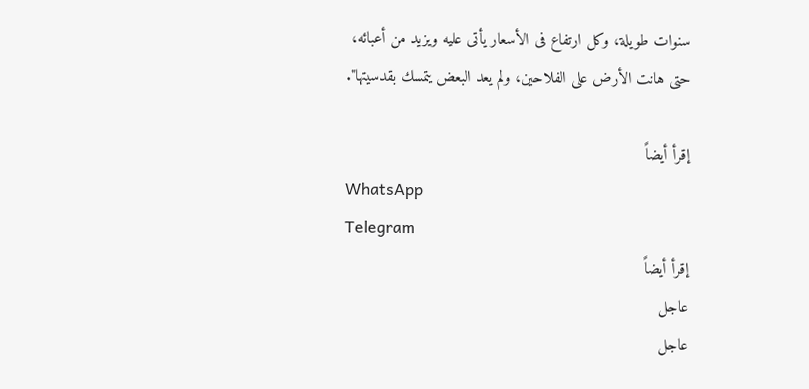سنوات طويلة، وكل ارتفاع فى الأسعار يأتى عليه ويزيد من أعبائه، حتى هانت الأرض على الفلاحين، ولم يعد البعض يتمسك بقدسيتها".

إقرأ أيضاً
WhatsApp
Telegram
إقرأ أيضاً
عاجل
عاجل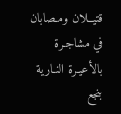قتيــلان ومـصابان في مشاجـرة بالأعيـرة النـارية بنجع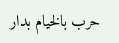حرب بالخيام بدار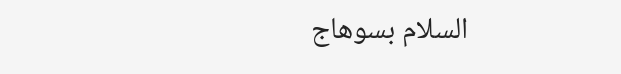السلام بسوهاج